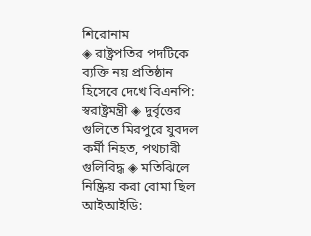শিরোনাম
◈ রাষ্ট্রপতির পদটিকে ব্যক্তি নয় প্রতিষ্ঠান হিসেবে দেখে বিএনপি: স্বরাষ্ট্রমন্ত্রী ◈ দুর্বৃত্তের গুলিতে মিরপুরে যুবদল কর্মী নিহত, পথচারী গুলিবিদ্ধ ◈ মতিঝিলে নিষ্ক্রিয় করা বোমা ছিল আইআইডি: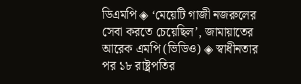ডিএমপি ◈ ‘মেয়েটি গাজী নজরুলের সেবা করতে চেয়েছিল’, জামায়াতের আরেক এমপি (ভিডিও) ◈ স্বাধীনতার পর ১৮ রাষ্ট্রপতির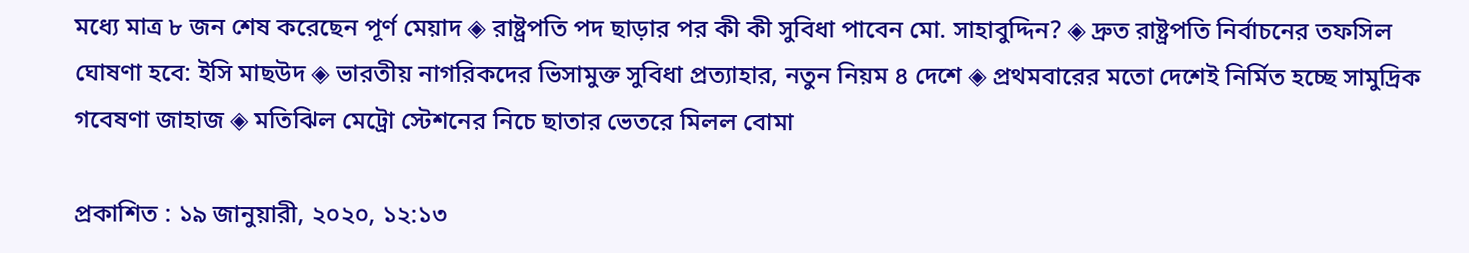মধ্যে মাত্র ৮ জন শেষ করেছেন পূর্ণ মেয়াদ ◈ রাষ্ট্রপতি পদ ছাড়ার পর কী কী সুবিধা পাবেন মো. সাহাবুদ্দিন? ◈ দ্রুত রাষ্ট্রপতি নির্বাচনের তফসিল ঘোষণা হবে: ইসি মাছউদ ◈ ভারতীয় নাগরিকদের ভিসামুক্ত সুবিধা প্রত্যাহার, নতুন নিয়ম ৪ দেশে ◈ প্রথমবারের মতো দেশেই নির্মিত হচ্ছে সামুদ্রিক গবেষণা জাহাজ ◈ মতিঝিল মেট্রো স্টেশনের নিচে ছাতার ভেতরে মিলল বোমা

প্রকাশিত : ১৯ জানুয়ারী, ২০২০, ১২:১৩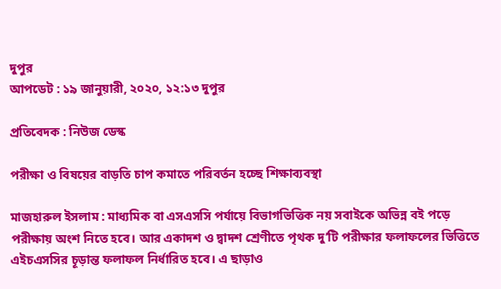দুপুর
আপডেট : ১৯ জানুয়ারী, ২০২০, ১২:১৩ দুপুর

প্রতিবেদক : নিউজ ডেস্ক

পরীক্ষা ও বিষয়ের বাড়তি চাপ কমাতে পরিবর্তন হচ্ছে শিক্ষাব্যবস্থা

মাজহারুল ইসলাম : মাধ্যমিক বা এসএসসি পর্যায়ে বিভাগভিত্তিক নয় সবাইকে অভিন্ন বই পড়ে পরীক্ষায় অংশ নিতে হবে। আর একাদশ ও দ্বাদশ শ্রেণীতে পৃথক দু’টি পরীক্ষার ফলাফলের ভিত্তিতে এইচএসসির চূড়ান্ত ফলাফল নির্ধারিত হবে। এ ছাড়াও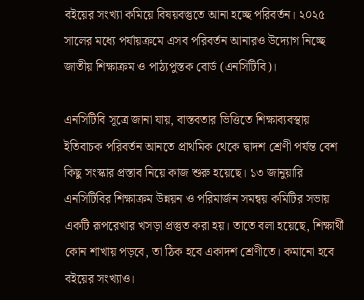বইয়ের সংখ্যা কমিয়ে বিষয়বস্তুতে আনা হচ্ছে পরিবর্তন। ২০২৫ সালের মধ্যে পর্যায়ক্রমে এসব পরিবর্তন আনারও উদ্যোগ নিচ্ছে জাতীয় শিক্ষাক্রম ও পাঠ্যপুস্তক বোর্ড (এনসিটিবি)।

এনসিটিবি সূত্রে জানা যায়, বাস্তবতার ভিত্তিতে শিক্ষাব্যবস্থায় ইতিবাচক পরিবর্তন আনতে প্রাথমিক থেকে দ্বাদশ শ্রেণী পর্যন্ত বেশ কিছু সংস্কার প্রস্তাব নিয়ে কাজ শুরু হয়েছে। ১৩ জানুয়ারি এনসিটিবির শিক্ষাক্রম উন্নয়ন ও পরিমার্জন সমন্বয় কমিটির সভায় একটি রূপরেখার খসড়া প্রস্তুত করা হয়। তাতে বলা হয়েছে, শিক্ষার্থী কোন শাখায় পড়বে, তা ঠিক হবে একাদশ শ্রেণীতে। কমানো হবে বইয়ের সংখ্যাও।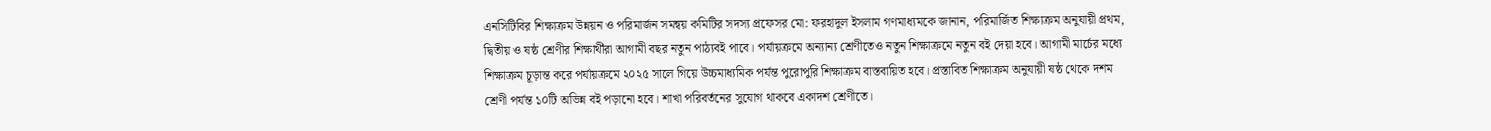এনসিটিবির শিক্ষাক্রম উন্নয়ন ও পরিমার্জন সমন্বয় কমিটির সদস্য প্রফেসর মো: ফরহাদুল ইসলাম গণমাধ্যমকে জানান, পরিমার্জিত শিক্ষাক্রম অনুযায়ী প্রথম, দ্বিতীয় ও ষষ্ঠ শ্রেণীর শিক্ষার্থীরা আগামী বছর নতুন পাঠ্যবই পাবে। পর্যায়ক্রমে অন্যান্য শ্রেণীতেও নতুন শিক্ষাক্রমে নতুন বই দেয়া হবে। আগামী মার্চের মধ্যে শিক্ষাক্রম চূড়ান্ত করে পর্যায়ক্রমে ২০২৫ সালে গিয়ে উচ্চমাধ্যমিক পর্যন্ত পুরোপুরি শিক্ষাক্রম বাস্তবায়িত হবে। প্রস্তাবিত শিক্ষাক্রম অনুযায়ী ষষ্ঠ থেকে দশম শ্রেণী পর্যন্ত ১০টি অভিন্ন বই পড়ানো হবে। শাখা পরিবর্তনের সুযোগ থাকবে একাদশ শ্রেণীতে।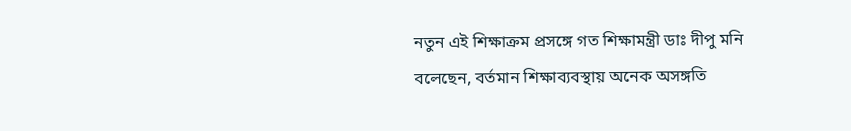নতুন এই শিক্ষাক্রম প্রসঙ্গে গত শিক্ষামন্ত্রী ডাঃ দীপু মনি বলেছেন, বর্তমান শিক্ষাব্যবস্থায় অনেক অসঙ্গতি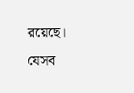রয়েছে। যেসব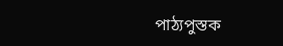পাঠ্যপুস্তক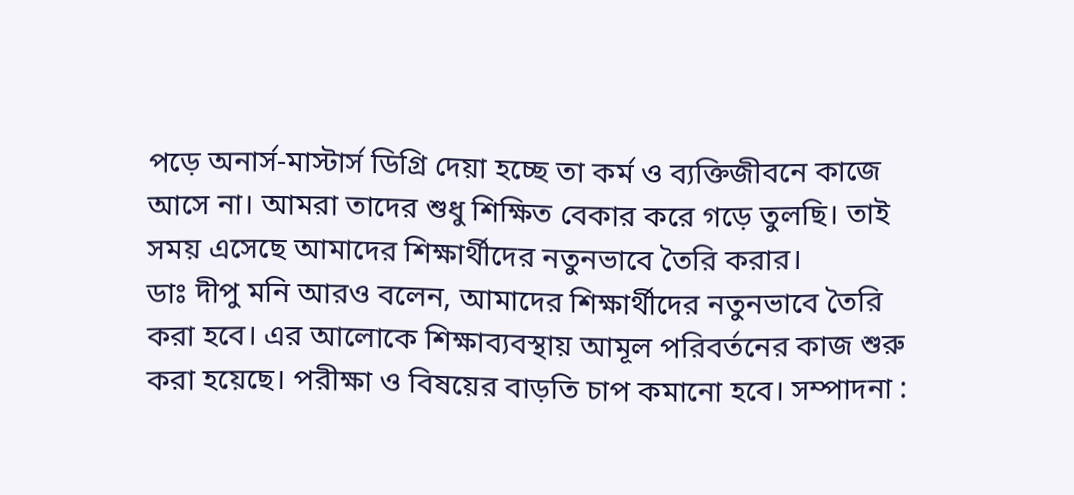পড়ে অনার্স-মাস্টার্স ডিগ্রি দেয়া হচ্ছে তা কর্ম ও ব্যক্তিজীবনে কাজে আসে না। আমরা তাদের শুধু শিক্ষিত বেকার করে গড়ে তুলছি। তাই সময় এসেছে আমাদের শিক্ষার্থীদের নতুনভাবে তৈরি করার।
ডাঃ দীপু মনি আরও বলেন, আমাদের শিক্ষার্থীদের নতুনভাবে তৈরি করা হবে। এর আলোকে শিক্ষাব্যবস্থায় আমূল পরিবর্তনের কাজ শুরু করা হয়েছে। পরীক্ষা ও বিষয়ের বাড়তি চাপ কমানো হবে। সম্পাদনা :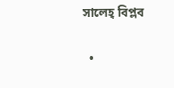সালেহ্ বিপ্লব

  •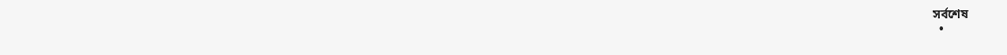সর্বশেষ
  •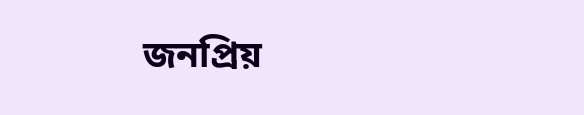জনপ্রিয়